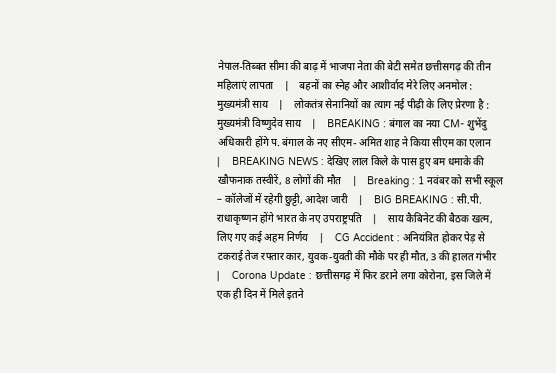नेपाल-तिब्बत सीमा की बाढ़ में भाजपा नेता की बेटी समेत छत्तीसगढ़ की तीन महिलाएं लापता    |    बहनों का स्नेह और आशीर्वाद मेरे लिए अनमोल : मुख्यमंत्री साय    |    लोकतंत्र सेनानियों का त्याग नई पीढ़ी के लिए प्रेरणा है : मुख्यमंत्री विष्णुदेव साय    |    BREAKING : बंगाल का नया CM- शुभेंदु अधिकारी होंगे प. बंगाल के नए सीएम- अमित शाह ने किया सीएम का एलान    |    BREAKING NEWS : देखिए लाल किले के पास हुए बम धमाके की खौफनाक तस्वीरें, 8 लोगों की मौत    |    Breaking : 1 नवंबर को सभी स्कूल – कॉलेजों में रहेगी छुट्टी, आदेश जारी    |    BIG BREAKING : सी.पी. राधाकृष्णन होंगे भारत के नए उपराष्ट्रपति    |    साय कैबिनेट की बैठक खत्म, लिए गए कई अहम निर्णय    |    CG Accident : अनियंत्रित होकर पेड़ से टकराई तेज रफ्तार कार, युवक-युवती की मौके पर ही मौत, 3 की हालत गंभीर    |    Corona Update : छत्तीसगढ़ में फिर डराने लगा कोरोना, इस जिले में एक ही दिन में मिले इतने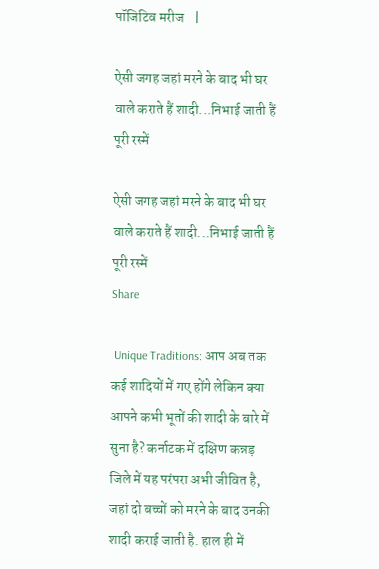पॉजिटिव मरीज    |

ऐसी जगह जहां मरने के बाद भी घर वाले कराते हैं शादी...निभाई जाती हैं पूरी रस्‍में

ऐसी जगह जहां मरने के बाद भी घर वाले कराते हैं शादी...निभाई जाती हैं पूरी रस्‍में
Share

 Unique Traditions: आप अब तक कई शादियों में गए होंगे लेकिन क्या आपने कभी भूतों की शादी के बारे में सुना है? कर्नाटक में दक्षिण कन्नड़ जिले में यह परंपरा अभी जीवित है, जहां दो बच्चों को मरने के बाद उनकी शादी कराई जाती है. हाल ही में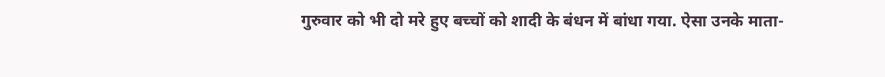गुरुवार को भी दो मरे हुए बच्चों को शादी के बंधन में बांधा गया. ऐसा उनके माता-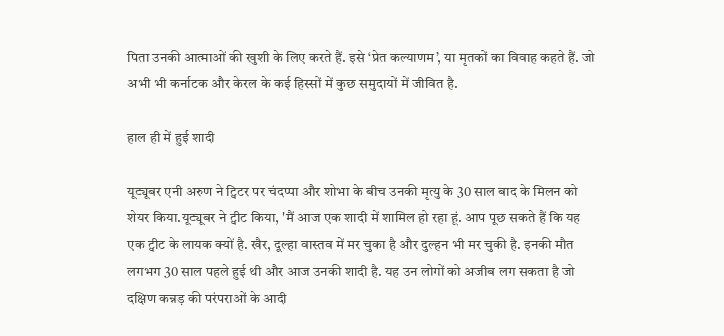पिता उनकी आत्माओं की खुशी के लिए करते हैं. इसे ‘प्रेत कल्याणम’, या मृतकों का विवाह कहते हैं. जो अभी भी कर्नाटक और केरल के कई हिस्सों में कुछ समुदायों में जीवित है.

हाल ही में हुई शादी

यूट्यूबर एनी अरुण ने ट्विटर पर चंदप्पा और शोभा के बीच उनकी मृत्यु के 30 साल बाद के मिलन को शेयर किया.यूट्यूबर ने ट्वीट किया, 'मैं आज एक शादी में शामिल हो रहा हूं. आप पूछ सकते हैं कि यह एक ट्वीट के लायक क्यों है. खैर, दूल्हा वास्तव में मर चुका है और दुल्हन भी मर चुकी है. इनकी मौत लगभग 30 साल पहले हुई थी और आज उनकी शादी है. यह उन लोगों को अजीब लग सकता है जो दक्षिण कन्नड़ की परंपराओं के आदी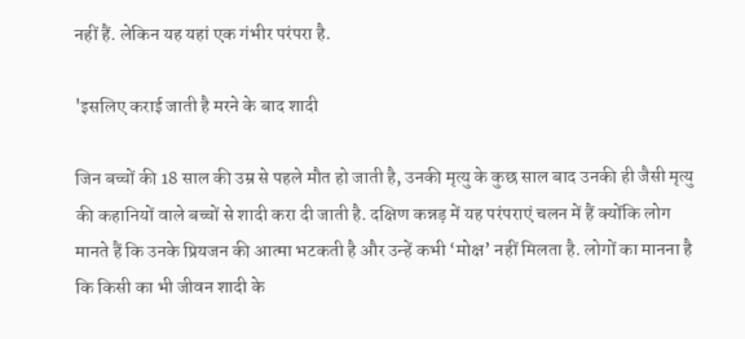नहीं हैं. लेकिन यह यहां एक गंभीर परंपरा है.

'इसलिए कराई जाती है मरने के बाद शादी

जिन बच्चों की 18 साल की उम्र से पहले मौत हो जाती है, उनकी मृत्यु के कुछ साल बाद उनकी ही जैसी मृत्यु की कहानियों वाले बच्चों से शादी करा दी जाती है. दक्षिण कन्नड़ में यह परंपराएं चलन में हैं क्योंकि लोग मानते हैं कि उनके प्रियजन की आत्मा भटकती है और उन्हें कभी ‘मोक्ष’ नहीं मिलता है. लोगों का मानना है कि किसी का भी जीवन शादी के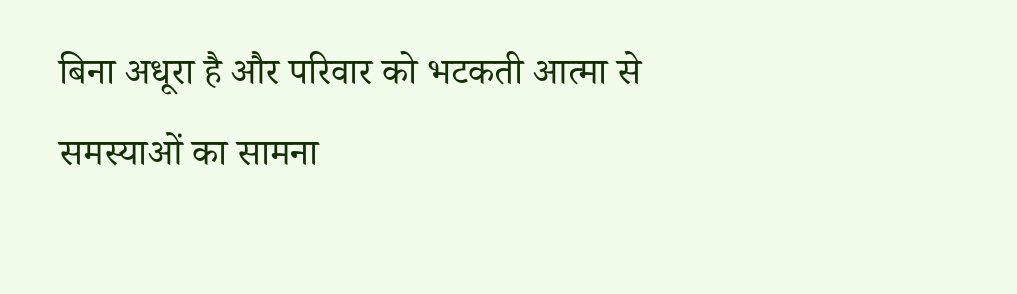बिना अधूरा है और परिवार को भटकती आत्मा से समस्याओं का सामना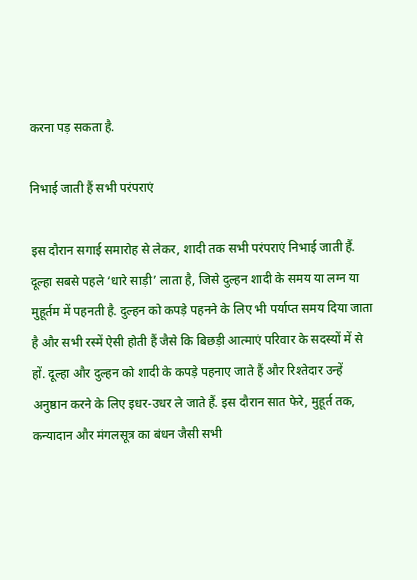करना पड़ सकता है.

निभाई जाती हैं सभी परंपराएं

इस दौरान सगाई समारोह से लेकर, शादी तक सभी परंपराएं निभाई जाती हैं. दूल्हा सबसे पहले ‘धारे साड़ी’ लाता है, जिसे दुल्हन शादी के समय या लग्न या मुहूर्तम में पहनती है. दुल्हन को कपड़े पहनने के लिए भी पर्याप्त समय दिया जाता है और सभी रस्में ऐसी होती हैं जैसे कि बिछड़ी आत्माएं परिवार के सदस्यों में से हों. दूल्हा और दुल्हन को शादी के कपड़े पहनाए जाते हैं और रिश्तेदार उन्हें अनुष्ठान करने के लिए इधर-उधर ले जाते हैं. इस दौरान सात फेरे, मुहूर्त तक, कन्यादान और मंगलसूत्र का बंधन जैसी सभी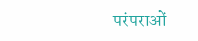परंपराओं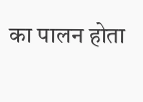का पालन होता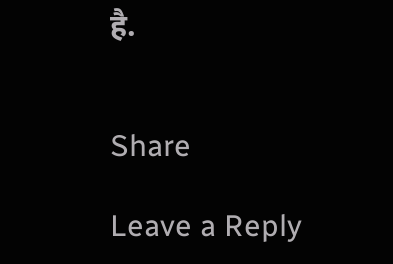है.


Share

Leave a Reply